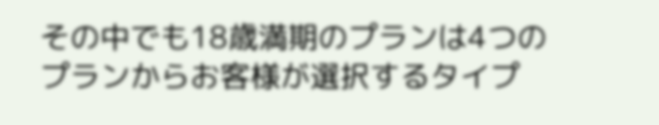その中でも18歳満期のプランは4つのプランからお客様が選択するタイプ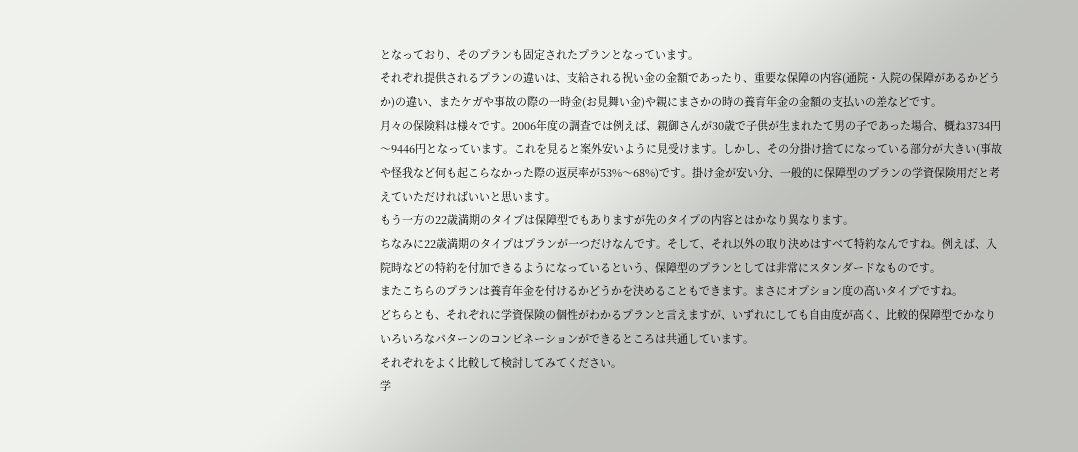となっており、そのプランも固定されたプランとなっています。
それぞれ提供されるプランの違いは、支給される祝い金の金額であったり、重要な保障の内容(通院・入院の保障があるかどうか)の違い、またケガや事故の際の一時金(お見舞い金)や親にまさかの時の養育年金の金額の支払いの差などです。
月々の保険料は様々です。2006年度の調査では例えば、親御さんが30歳で子供が生まれたて男の子であった場合、概ね3734円〜9446円となっています。これを見ると案外安いように見受けます。しかし、その分掛け捨てになっている部分が大きい(事故や怪我など何も起こらなかった際の返戻率が53%〜68%)です。掛け金が安い分、一般的に保障型のプランの学資保険用だと考えていただければいいと思います。
もう一方の22歳満期のタイプは保障型でもありますが先のタイプの内容とはかなり異なります。
ちなみに22歳満期のタイプはプランが一つだけなんです。そして、それ以外の取り決めはすべて特約なんですね。例えば、入院時などの特約を付加できるようになっているという、保障型のプランとしては非常にスタンダードなものです。
またこちらのプランは養育年金を付けるかどうかを決めることもできます。まさにオプション度の高いタイプですね。
どちらとも、それぞれに学資保険の個性がわかるプランと言えますが、いずれにしても自由度が高く、比較的保障型でかなりいろいろなパターンのコンビネーションができるところは共通しています。
それぞれをよく比較して検討してみてください。
学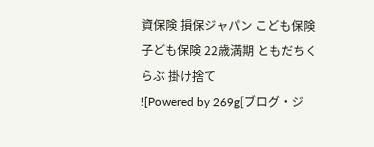資保険 損保ジャパン こども保険 子ども保険 22歳満期 ともだちくらぶ 掛け捨て
![Powered by 269g[ブログ・ジ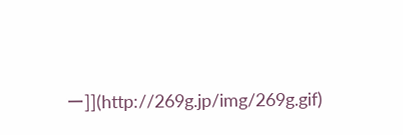ー]](http://269g.jp/img/269g.gif)